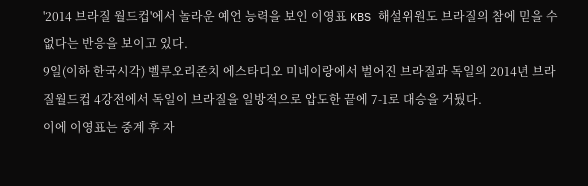'2014 브라질 월드컵'에서 놀라운 예언 능력을 보인 이영표 KBS 해설위원도 브라질의 참에 믿을 수 없다는 반응을 보이고 있다.
9일(이하 한국시각) 벨루오리존치 에스타디오 미네이랑에서 벌어진 브라질과 독일의 2014년 브라질월드컵 4강전에서 독일이 브라질을 일방적으로 압도한 끝에 7-1로 대승을 거뒀다.
이에 이영표는 중계 후 자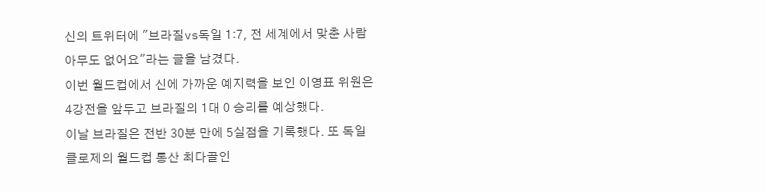신의 트위터에 "브라질vs독일 1:7, 전 세계에서 맞춘 사람 아무도 없어요"라는 글을 남겼다.
이번 월드컵에서 신에 가까운 예지력을 보인 이영표 위원은 4강전을 앞두고 브라질의 1대 0 승리를 예상했다.
이날 브라질은 전반 30분 만에 5실점을 기록했다. 또 독일 클로제의 월드컵 통산 최다골인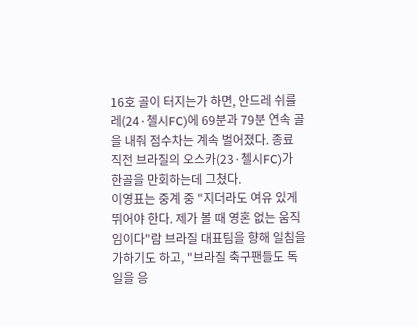16호 골이 터지는가 하면, 안드레 쉬를레(24·첼시FC)에 69분과 79분 연속 골을 내줘 점수차는 계속 벌어졌다. 종료 직전 브라질의 오스카(23·첼시FC)가 한골을 만회하는데 그쳤다.
이영표는 중계 중 "지더라도 여유 있게 뛰어야 한다. 제가 볼 때 영혼 없는 움직임이다"람 브라질 대표팀을 향해 일침을 가하기도 하고, "브라질 축구팬들도 독일을 응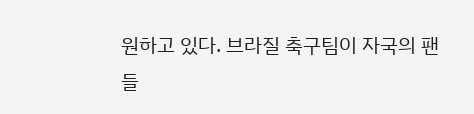원하고 있다. 브라질 축구팀이 자국의 팬들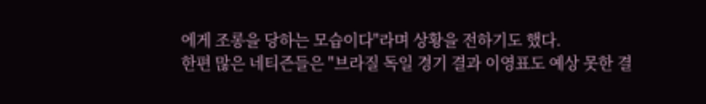에게 조롱을 당하는 모습이다"라며 상황을 전하기도 했다.
한편 많은 네티즌들은 "브라질 독일 경기 결과 이영표도 예상 못한 결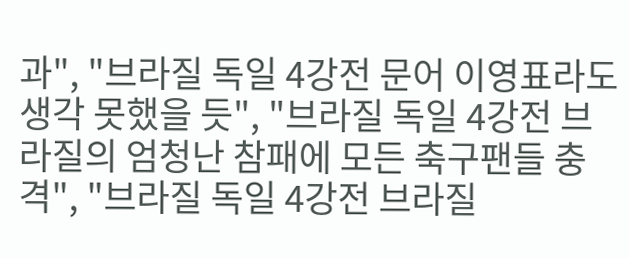과", "브라질 독일 4강전 문어 이영표라도 생각 못했을 듯", "브라질 독일 4강전 브라질의 엄청난 참패에 모든 축구팬들 충격", "브라질 독일 4강전 브라질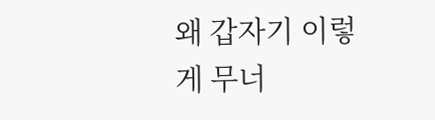왜 갑자기 이렇게 무너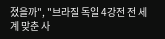졌을까", "브라질 독일 4강전 전 세계 맞춘 사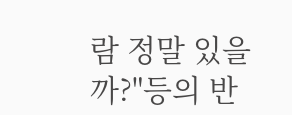람 정말 있을까?"등의 반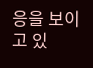응을 보이고 있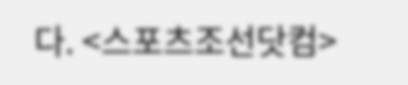다. <스포츠조선닷컴>